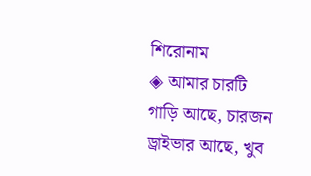শিরোনাম
◈ আমার চারটি গাড়ি আছে, চারজন ড্রাইভার আছে, খুব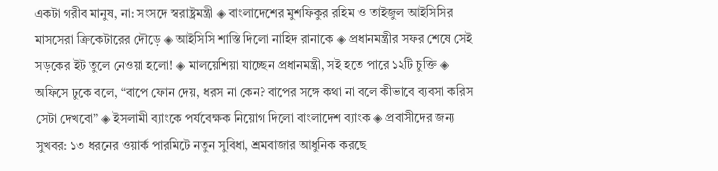একটা গরীব মানুষ, না: সংসদে স্বরাষ্ট্রমন্ত্রী ◈ বাংলা‌দে‌শের মুশ‌ফিকুর র‌হিম ও তাইজুল আইসিসির মাসসেরা ক্রিকেটারের দৌড়ে ◈ আইসিসি শাস্তি দি‌লো নাহিদ রানা‌কে ◈ প্রধানমন্ত্রীর সফর শেষে সেই সড়কের ইট তুলে নেওয়া হলো! ◈ মালয়েশিয়া যাচ্ছেন প্রধানমন্ত্রী, সই হতে পারে ১২টি চুক্তি ◈ অফিসে ঢুকে বলে, “বাপে ফোন দেয়, ধরস না কেন? বাপের সঙ্গে কথা না বলে কীভাবে ব্যবসা করিস সেটা দেখবো” ◈ ইসলামী ব্যাংকে পর্যবেক্ষক নিয়োগ দিলো বাংলাদেশ ব্যাংক ◈ প্রবাসীদের জন্য সুখবর: ১৩ ধরনের ওয়ার্ক পারমিটে নতুন সুবিধা, শ্রমবাজার আধুনিক করছে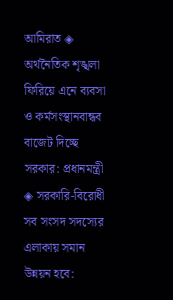আমিরাত ◈ অর্থনৈতিক শৃঙ্খলা ফিরিয়ে এনে ব্যবসা ও কর্মসংস্থানবান্ধব বাজেট দিচ্ছে সরকার: প্রধানমন্ত্রী ◈ সরকারি-বিরোধী সব সংসদ সদস্যের এলাকায় সমান উন্নয়ন হবে: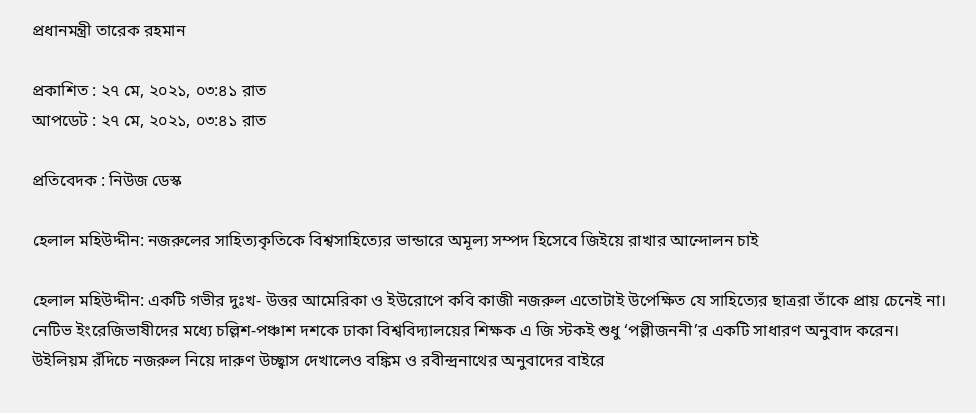প্রধানমন্ত্রী তারেক রহমান

প্রকাশিত : ২৭ মে, ২০২১, ০৩:৪১ রাত
আপডেট : ২৭ মে, ২০২১, ০৩:৪১ রাত

প্রতিবেদক : নিউজ ডেস্ক

হেলাল মহিউদ্দীন: নজরুলের সাহিত্যকৃতিকে বিশ্বসাহিত্যের ভান্ডারে অমূল্য সম্পদ হিসেবে জিইয়ে রাখার আন্দোলন চাই

হেলাল মহিউদ্দীন: একটি গভীর দুঃখ- উত্তর আমেরিকা ও ইউরোপে কবি কাজী নজরুল এতোটাই উপেক্ষিত যে সাহিত্যের ছাত্ররা তাঁকে প্রায় চেনেই না। নেটিভ ইংরেজিভাষীদের মধ্যে চল্লিশ-পঞ্চাশ দশকে ঢাকা বিশ্ববিদ্যালয়ের শিক্ষক এ জি স্টকই শুধু ‘পল্লীজননী’র একটি সাধারণ অনুবাদ করেন। উইলিয়ম রঁদিচে নজরুল নিয়ে দারুণ উচ্ছ্বাস দেখালেও বঙ্কিম ও রবীন্দ্রনাথের অনুবাদের বাইরে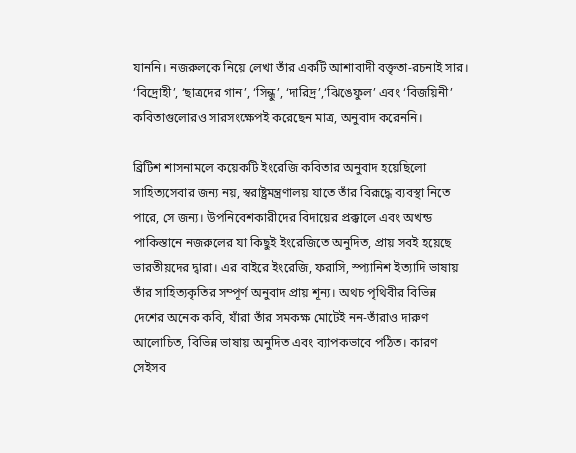যাননি। নজরুলকে নিয়ে লেখা তাঁর একটি আশাবাদী বক্তৃতা-রচনাই সার। ‘বিদ্রোহী’, ‘ছাত্রদের গান’, ‘সিন্ধু’, ‘দারিদ্র’,‘ঝিঙেফুল’ এবং ‘বিজয়িনী’ কবিতাগুলোরও সারসংক্ষেপই করেছেন মাত্র, অনুবাদ করেননি।

ব্রিটিশ শাসনামলে কয়েকটি ইংরেজি কবিতার অনুবাদ হয়েছিলো সাহিত্যসেবার জন্য নয়, স্বরাষ্ট্রমন্ত্রণালয় যাতে তাঁর বিরূদ্ধে ব্যবস্থা নিতে পারে, সে জন্য। উপনিবেশকারীদের বিদায়ের প্রক্কালে এবং অখন্ড পাকিস্তানে নজরুলের যা কিছুই ইংরেজিতে অনুদিত, প্রায় সবই হয়েছে ভারতীয়দের দ্বারা। এর বাইরে ইংরেজি, ফরাসি, স্প্যানিশ ইত্যাদি ভাষায় তাঁর সাহিত্যকৃতির সম্পূর্ণ অনুবাদ প্রায় শূন্য। অথচ পৃথিবীর বিভিন্ন দেশের অনেক কবি, যাঁরা তাঁর সমকক্ষ মোটেই নন-তাঁরাও দারুণ আলোচিত, বিভিন্ন ভাষায় অনুদিত এবং ব্যাপকভাবে পঠিত। কারণ সেইসব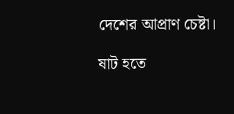দেশের আপ্রাণ চেষ্টা।

ষাট হতে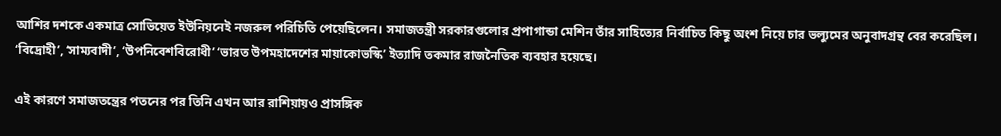আশির দশকে একমাত্র সোভিয়েত ইউনিয়নেই নজরুল পরিচিতি পেয়েছিলেন। সমাজতন্ত্রী সরকারগুলোর প্রপাগান্ডা মেশিন তাঁর সাহিত্যের নির্বাচিত কিছু অংশ নিয়ে চার ভল্যুমের অনুবাদগ্রন্থ বের করেছিল। ‘বিদ্রোহী’, ‘সাম্যবাদী’, ‘উপনিবেশবিরোধী’ ‘ভারত উপমহাদেশের মায়াকোভস্কি’ ইত্যাদি তকমার রাজনৈতিক ব্যবহার হয়েছে।

এই কারণে সমাজতন্ত্রের পতনের পর তিনি এখন আর রাশিয়ায়ও প্রাসঙ্গিক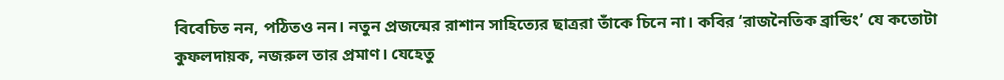বিবেচিত নন, পঠিতও নন। নতুন প্রজন্মের রাশান সাহিত্যের ছাত্ররা তাঁকে চিনে না। কবির ‘রাজনৈতিক ব্রান্ডিং’ যে কতোটা কুফলদায়ক, নজরুল তার প্রমাণ। যেহেতু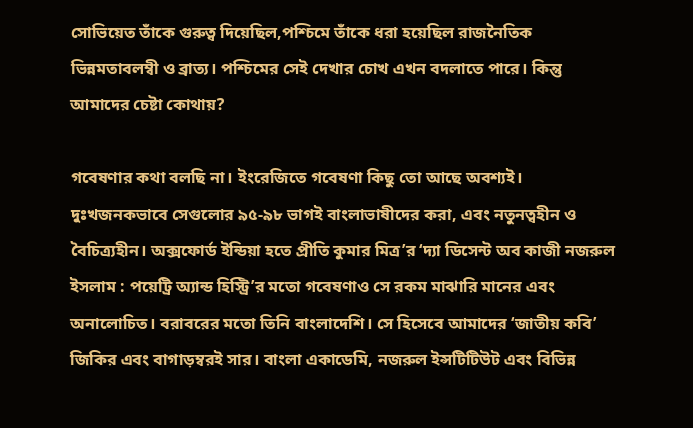সোভিয়েত তাঁকে গুরুত্ব দিয়েছিল,পশ্চিমে তাঁকে ধরা হয়েছিল রাজনৈতিক ভিন্নমতাবলম্বী ও ব্রাত্য। পশ্চিমের সেই দেখার চোখ এখন বদলাতে পারে। কিন্তু আমাদের চেষ্টা কোথায়?

গবেষণার কথা বলছি না। ইংরেজিতে গবেষণা কিছু তো আছে অবশ্যই। দুঃখজনকভাবে সেগুলোর ৯৫-৯৮ ভাগই বাংলাভাষীদের করা, এবং নতুনত্বহীন ও বৈচিত্র্যহীন। অক্সফোর্ড ইন্ডিয়া হতে প্রীতি কুমার মিত্র’র ‘দ্যা ডিসেন্ট অব কাজী নজরুল ইসলাম : পয়েট্রি অ্যান্ড হিস্ট্রি’র মতো গবেষণাও সে রকম মাঝারি মানের এবং অনালোচিত। বরাবরের মতো তিনি বাংলাদেশি। সে হিসেবে আমাদের ‘জাতীয় কবি’ জিকির এবং বাগাড়ম্বরই সার। বাংলা একাডেমি, নজরুল ইন্সটিটিউট এবং বিভিন্ন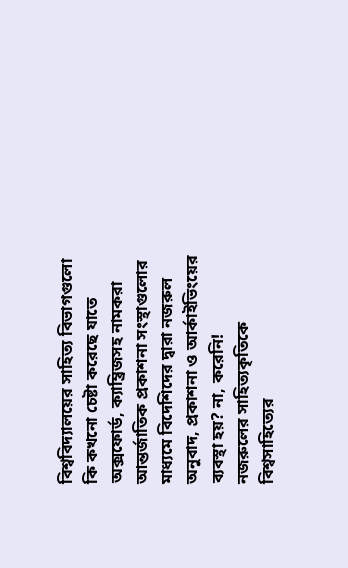বিশ্ববিদ্যালয়ের সাহিত্য বিভাগগুলো কি কখনো চেষ্টা করেছে যাতে অক্সফোর্ড, ক্যাম্ব্রিজসহ নামকরা আন্তর্জাতিক প্রকাশনা সংস্থাগুলোর মাধ্যমে বিদেশিদের দ্বারা নজরুল অনুবাদ, প্রকাশনা ও আর্কাইভিংয়ের ব্যবস্থা হয়? না, করেনি!
নজরুলের সাহিত্যকৃতিকে বিশ্বসাহিত্যের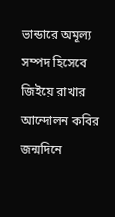ভান্ডারে অমূল্য সম্পদ হিসেবে জিইয়ে রাখার আন্দোলন কবির জন্মদিনে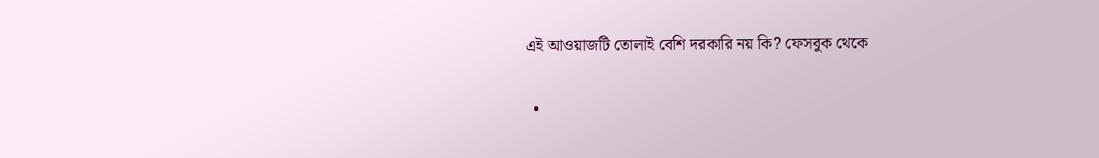এই আওয়াজটি তোলাই বেশি দরকারি নয় কি? ফেসবুক থেকে

  •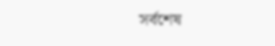সর্বশেষ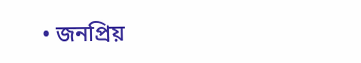• জনপ্রিয়